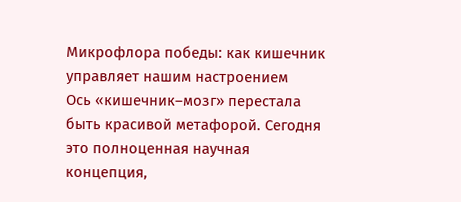Микрофлора победы: как кишечник управляет нашим настроением
Ось «кишечник–мозг» перестала быть красивой метафорой. Сегодня это полноценная научная концепция,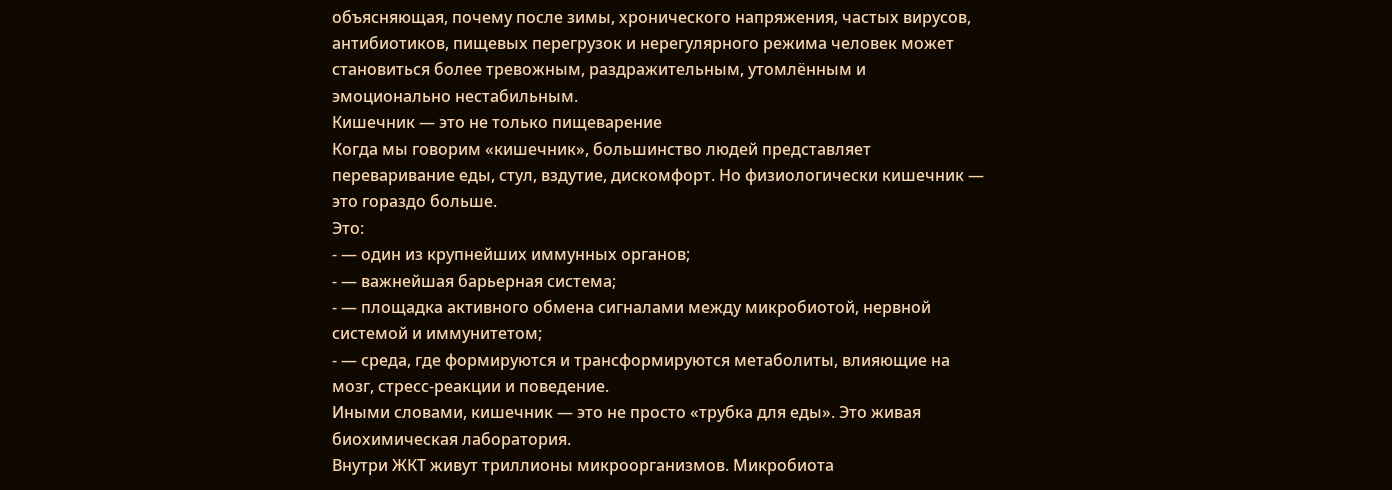объясняющая, почему после зимы, хронического напряжения, частых вирусов, антибиотиков, пищевых перегрузок и нерегулярного режима человек может становиться более тревожным, раздражительным, утомлённым и эмоционально нестабильным.
Кишечник — это не только пищеварение
Когда мы говорим «кишечник», большинство людей представляет переваривание еды, стул, вздутие, дискомфорт. Но физиологически кишечник — это гораздо больше.
Это:
- — один из крупнейших иммунных органов;
- — важнейшая барьерная система;
- — площадка активного обмена сигналами между микробиотой, нервной системой и иммунитетом;
- — среда, где формируются и трансформируются метаболиты, влияющие на мозг, стресс-реакции и поведение.
Иными словами, кишечник — это не просто «трубка для еды». Это живая биохимическая лаборатория.
Внутри ЖКТ живут триллионы микроорганизмов. Микробиота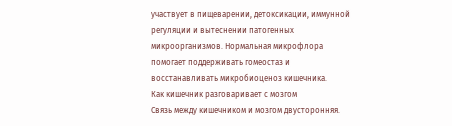участвует в пищеварении, детоксикации, иммунной регуляции и вытеснении патогенных микроорганизмов. Нормальная микрофлора помогает поддерживать гомеостаз и восстанавливать микробиоценоз кишечника.
Как кишечник разговаривает с мозгом
Связь между кишечником и мозгом двусторонняя.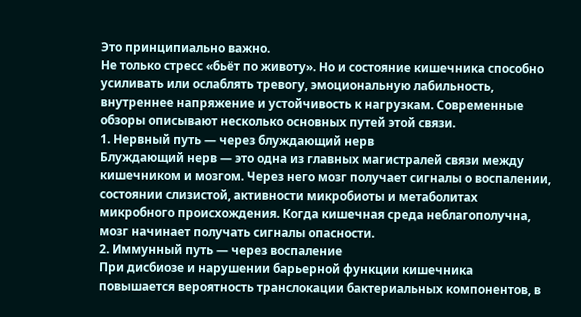Это принципиально важно.
Не только стресс «бьёт по животу». Но и состояние кишечника способно усиливать или ослаблять тревогу, эмоциональную лабильность, внутреннее напряжение и устойчивость к нагрузкам. Современные обзоры описывают несколько основных путей этой связи.
1. Нервный путь — через блуждающий нерв
Блуждающий нерв — это одна из главных магистралей связи между кишечником и мозгом. Через него мозг получает сигналы о воспалении, состоянии слизистой, активности микробиоты и метаболитах микробного происхождения. Когда кишечная среда неблагополучна, мозг начинает получать сигналы опасности.
2. Иммунный путь — через воспаление
При дисбиозе и нарушении барьерной функции кишечника повышается вероятность транслокации бактериальных компонентов, в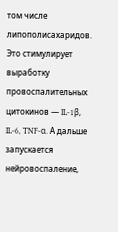том числе липополисахаридов. Это стимулирует выработку провоспалительных цитокинов — IL-1β, IL-6, TNF-α. А дальше запускается нейровоспаление,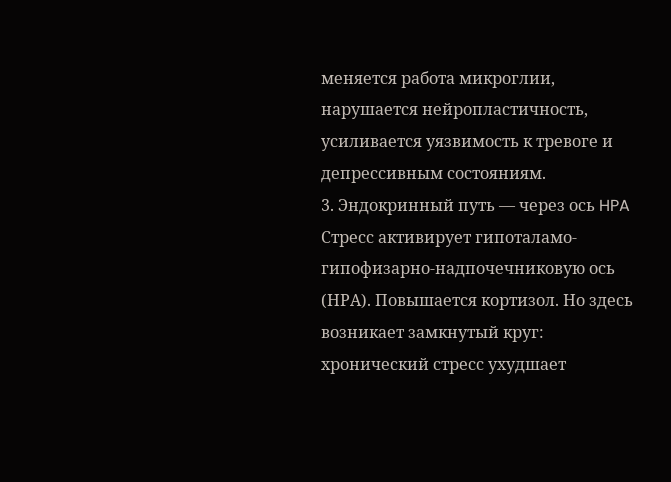меняется работа микроглии, нарушается нейропластичность, усиливается уязвимость к тревоге и депрессивным состояниям.
3. Эндокринный путь — через ось HPA
Стресс активирует гипоталамо-гипофизарно-надпочечниковую ось (НРА). Повышается кортизол. Но здесь возникает замкнутый круг: хронический стресс ухудшает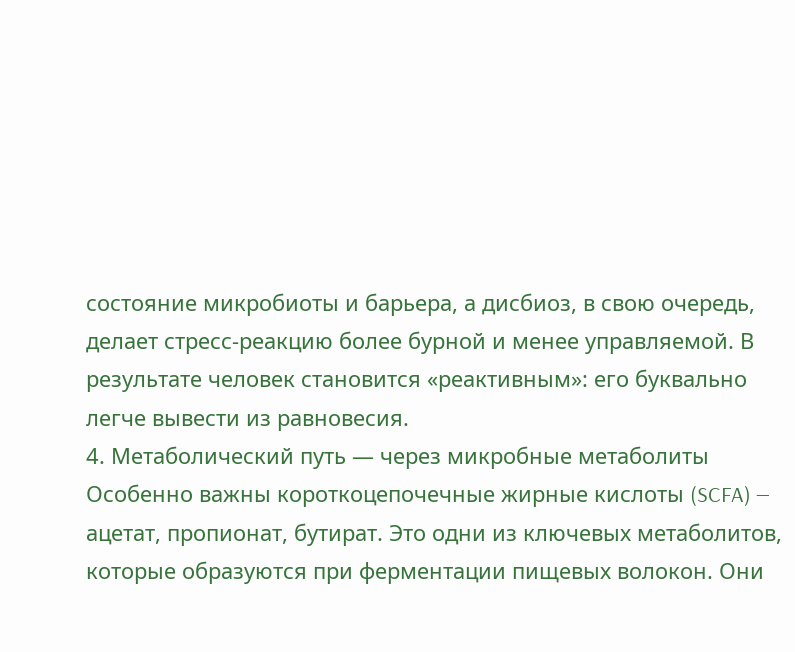состояние микробиоты и барьера, а дисбиоз, в свою очередь, делает стресс-реакцию более бурной и менее управляемой. В результате человек становится «реактивным»: его буквально легче вывести из равновесия.
4. Метаболический путь — через микробные метаболиты
Особенно важны короткоцепочечные жирные кислоты (SCFA) — ацетат, пропионат, бутират. Это одни из ключевых метаболитов, которые образуются при ферментации пищевых волокон. Они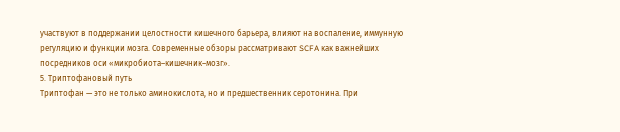участвуют в поддержании целостности кишечного барьера, влияют на воспаление, иммунную регуляцию и функции мозга. Современные обзоры рассматривают SCFA как важнейших посредников оси «микробиота–кишечник–мозг».
5. Триптофановый путь
Триптофан — это не только аминокислота, но и предшественник серотонина. При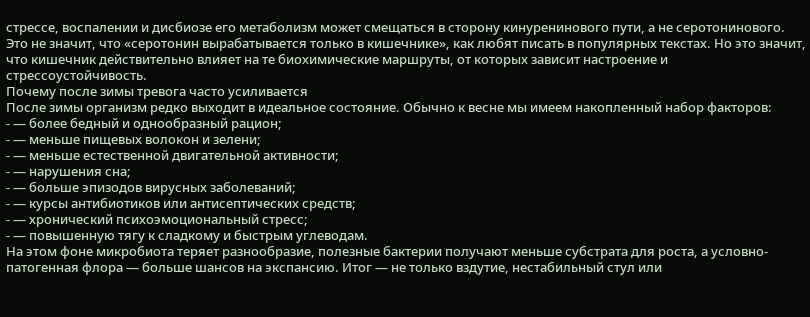стрессе, воспалении и дисбиозе его метаболизм может смещаться в сторону кинуренинового пути, а не серотонинового. Это не значит, что «серотонин вырабатывается только в кишечнике», как любят писать в популярных текстах. Но это значит, что кишечник действительно влияет на те биохимические маршруты, от которых зависит настроение и стрессоустойчивость.
Почему после зимы тревога часто усиливается
После зимы организм редко выходит в идеальное состояние. Обычно к весне мы имеем накопленный набор факторов:
- — более бедный и однообразный рацион;
- — меньше пищевых волокон и зелени;
- — меньше естественной двигательной активности;
- — нарушения сна;
- — больше эпизодов вирусных заболеваний;
- — курсы антибиотиков или антисептических средств;
- — хронический психоэмоциональный стресс;
- — повышенную тягу к сладкому и быстрым углеводам.
На этом фоне микробиота теряет разнообразие, полезные бактерии получают меньше субстрата для роста, а условно-патогенная флора — больше шансов на экспансию. Итог — не только вздутие, нестабильный стул или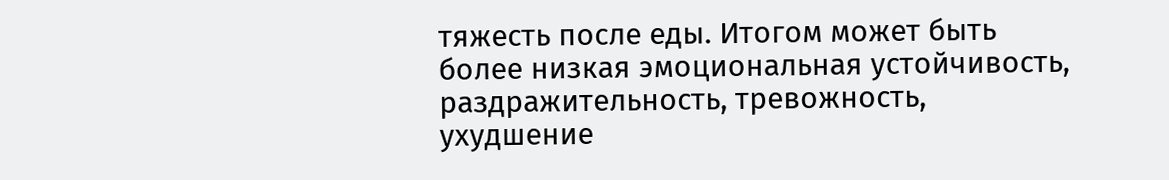тяжесть после еды. Итогом может быть более низкая эмоциональная устойчивость, раздражительность, тревожность, ухудшение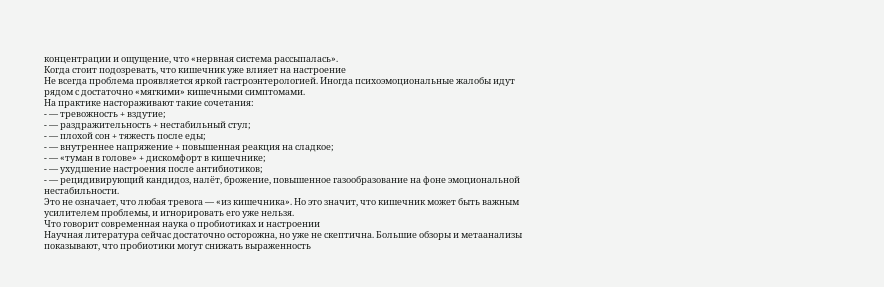концентрации и ощущение, что «нервная система рассыпалась».
Когда стоит подозревать, что кишечник уже влияет на настроение
Не всегда проблема проявляется яркой гастроэнтерологией. Иногда психоэмоциональные жалобы идут рядом с достаточно «мягкими» кишечными симптомами.
На практике настораживают такие сочетания:
- — тревожность + вздутие;
- — раздражительность + нестабильный стул;
- — плохой сон + тяжесть после еды;
- — внутреннее напряжение + повышенная реакция на сладкое;
- — «туман в голове» + дискомфорт в кишечнике;
- — ухудшение настроения после антибиотиков;
- — рецидивирующий кандидоз, налёт, брожение, повышенное газообразование на фоне эмоциональной нестабильности.
Это не означает, что любая тревога — «из кишечника». Но это значит, что кишечник может быть важным усилителем проблемы, и игнорировать его уже нельзя.
Что говорит современная наука о пробиотиках и настроении
Научная литература сейчас достаточно осторожна, но уже не скептична. Большие обзоры и метаанализы показывают, что пробиотики могут снижать выраженность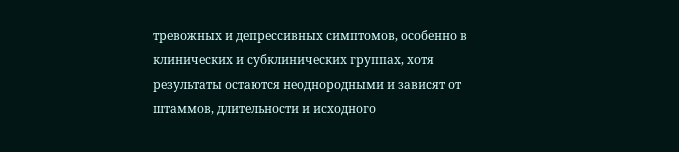тревожных и депрессивных симптомов, особенно в клинических и субклинических группах, хотя результаты остаются неоднородными и зависят от штаммов, длительности и исходного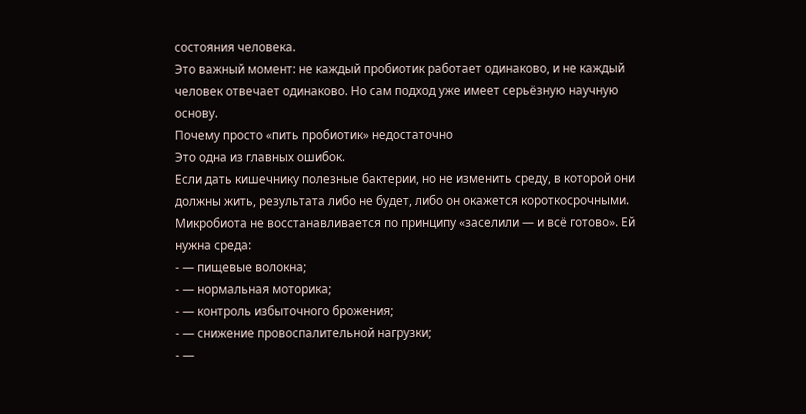состояния человека.
Это важный момент: не каждый пробиотик работает одинаково, и не каждый человек отвечает одинаково. Но сам подход уже имеет серьёзную научную основу.
Почему просто «пить пробиотик» недостаточно
Это одна из главных ошибок.
Если дать кишечнику полезные бактерии, но не изменить среду, в которой они должны жить, результата либо не будет, либо он окажется короткосрочными. Микробиота не восстанавливается по принципу «заселили — и всё готово». Ей нужна среда:
- — пищевые волокна;
- — нормальная моторика;
- — контроль избыточного брожения;
- — снижение провоспалительной нагрузки;
- —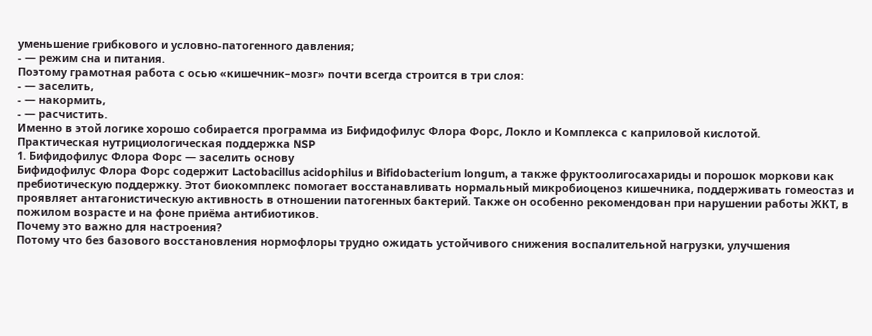уменьшение грибкового и условно-патогенного давления;
- — режим сна и питания.
Поэтому грамотная работа с осью «кишечник–мозг» почти всегда строится в три слоя:
- — заселить,
- — накормить,
- — расчистить.
Именно в этой логике хорошо собирается программа из Бифидофилус Флора Форс, Локло и Комплекса с каприловой кислотой.
Практическая нутрициологическая поддержка NSP
1. Бифидофилус Флора Форс — заселить основу
Бифидофилус Флора Форс содержит Lactobacillus acidophilus и Bifidobacterium longum, а также фруктоолигосахариды и порошок моркови как пребиотическую поддержку. Этот биокомплекс помогает восстанавливать нормальный микробиоценоз кишечника, поддерживать гомеостаз и проявляет антагонистическую активность в отношении патогенных бактерий. Также он особенно рекомендован при нарушении работы ЖКТ, в пожилом возрасте и на фоне приёма антибиотиков.
Почему это важно для настроения?
Потому что без базового восстановления нормофлоры трудно ожидать устойчивого снижения воспалительной нагрузки, улучшения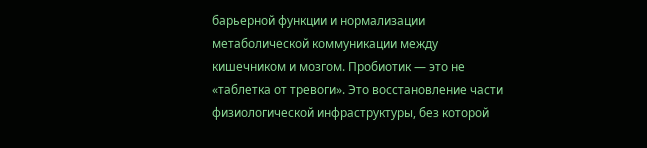барьерной функции и нормализации метаболической коммуникации между кишечником и мозгом. Пробиотик — это не «таблетка от тревоги». Это восстановление части физиологической инфраструктуры, без которой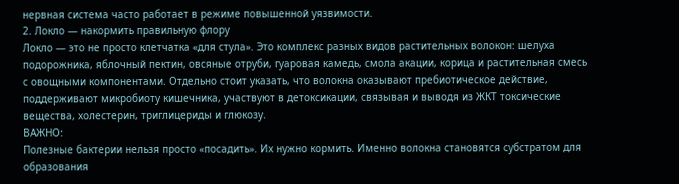нервная система часто работает в режиме повышенной уязвимости.
2. Локло — накормить правильную флору
Локло — это не просто клетчатка «для стула». Это комплекс разных видов растительных волокон: шелуха подорожника, яблочный пектин, овсяные отруби, гуаровая камедь, смола акации, корица и растительная смесь с овощными компонентами. Отдельно стоит указать, что волокна оказывают пребиотическое действие, поддерживают микробиоту кишечника, участвуют в детоксикации, связывая и выводя из ЖКТ токсические вещества, холестерин, триглицериды и глюкозу.
ВАЖНО:
Полезные бактерии нельзя просто «посадить». Их нужно кормить. Именно волокна становятся субстратом для образования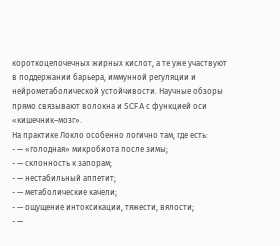короткоцепочечных жирных кислот, а те уже участвуют в поддержании барьера, иммунной регуляции и нейрометаболической устойчивости. Научные обзоры прямо связывают волокна и SCFA с функцией оси «кишечник–мозг».
На практике Локло особенно логично там, где есть:
- — «голодная» микробиота после зимы;
- — склонность к запорам;
- — нестабильный аппетит;
- — метаболические качели;
- — ощущение интоксикации, тяжести, вялости;
- —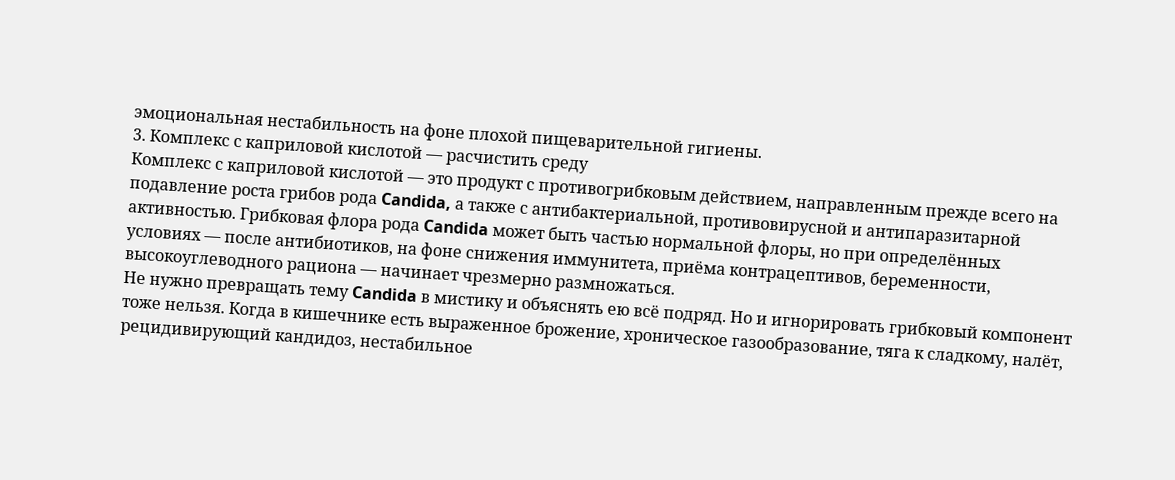эмоциональная нестабильность на фоне плохой пищеварительной гигиены.
3. Комплекс с каприловой кислотой — расчистить среду
Комплекс с каприловой кислотой — это продукт с противогрибковым действием, направленным прежде всего на подавление роста грибов рода Candida, а также с антибактериальной, противовирусной и антипаразитарной активностью. Грибковая флора рода Candida может быть частью нормальной флоры, но при определённых условиях — после антибиотиков, на фоне снижения иммунитета, приёма контрацептивов, беременности, высокоуглеводного рациона — начинает чрезмерно размножаться.
Не нужно превращать тему Candida в мистику и объяснять ею всё подряд. Но и игнорировать грибковый компонент тоже нельзя. Когда в кишечнике есть выраженное брожение, хроническое газообразование, тяга к сладкому, налёт, рецидивирующий кандидоз, нестабильное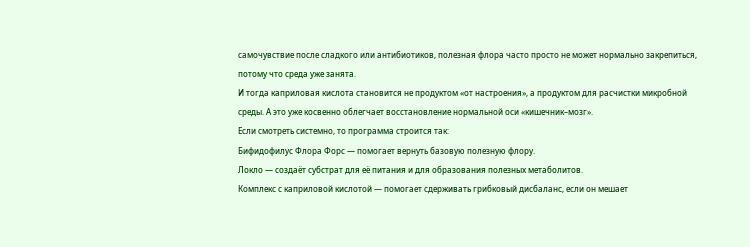самочувствие после сладкого или антибиотиков, полезная флора часто просто не может нормально закрепиться, потому что среда уже занята.
И тогда каприловая кислота становится не продуктом «от настроения», а продуктом для расчистки микробной среды. А это уже косвенно облегчает восстановление нормальной оси «кишечник–мозг».
Если смотреть системно, то программа строится так:
Бифидофилус Флора Форс — помогает вернуть базовую полезную флору.
Локло — создаёт субстрат для её питания и для образования полезных метаболитов.
Комплекс с каприловой кислотой — помогает сдерживать грибковый дисбаланс, если он мешает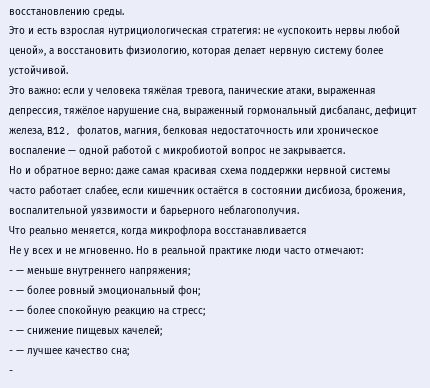восстановлению среды.
Это и есть взрослая нутрициологическая стратегия: не «успокоить нервы любой ценой», а восстановить физиологию, которая делает нервную систему более устойчивой.
Это важно: если у человека тяжёлая тревога, панические атаки, выраженная депрессия, тяжёлое нарушение сна, выраженный гормональный дисбаланс, дефицит железа, B12, фолатов, магния, белковая недостаточность или хроническое воспаление — одной работой с микробиотой вопрос не закрывается.
Но и обратное верно: даже самая красивая схема поддержки нервной системы часто работает слабее, если кишечник остаётся в состоянии дисбиоза, брожения, воспалительной уязвимости и барьерного неблагополучия.
Что реально меняется, когда микрофлора восстанавливается
Не у всех и не мгновенно. Но в реальной практике люди часто отмечают:
- — меньше внутреннего напряжения;
- — более ровный эмоциональный фон;
- — более спокойную реакцию на стресс;
- — снижение пищевых качелей;
- — лучшее качество сна;
-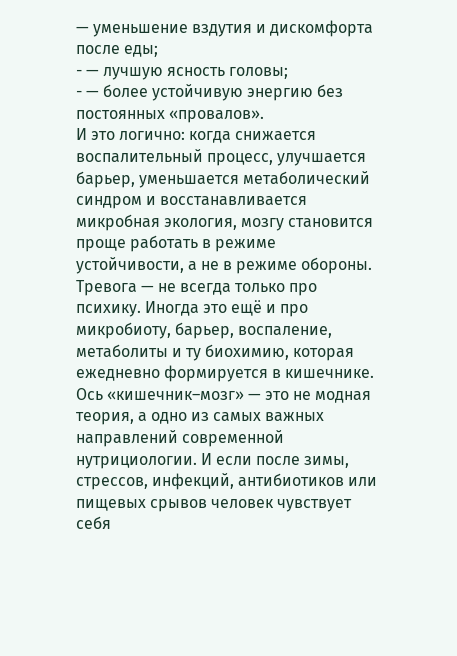— уменьшение вздутия и дискомфорта после еды;
- — лучшую ясность головы;
- — более устойчивую энергию без постоянных «провалов».
И это логично: когда снижается воспалительный процесс, улучшается барьер, уменьшается метаболический синдром и восстанавливается микробная экология, мозгу становится проще работать в режиме устойчивости, а не в режиме обороны.
Тревога — не всегда только про психику. Иногда это ещё и про микробиоту, барьер, воспаление, метаболиты и ту биохимию, которая ежедневно формируется в кишечнике.
Ось «кишечник–мозг» — это не модная теория, а одно из самых важных направлений современной нутрициологии. И если после зимы, стрессов, инфекций, антибиотиков или пищевых срывов человек чувствует себя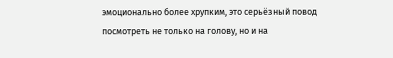эмоционально более хрупким, это серьёзный повод посмотреть не только на голову, но и на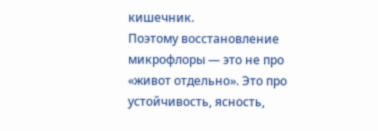кишечник.
Поэтому восстановление микрофлоры — это не про «живот отдельно». Это про устойчивость, ясность,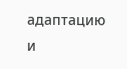адаптацию и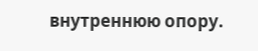внутреннюю опору.